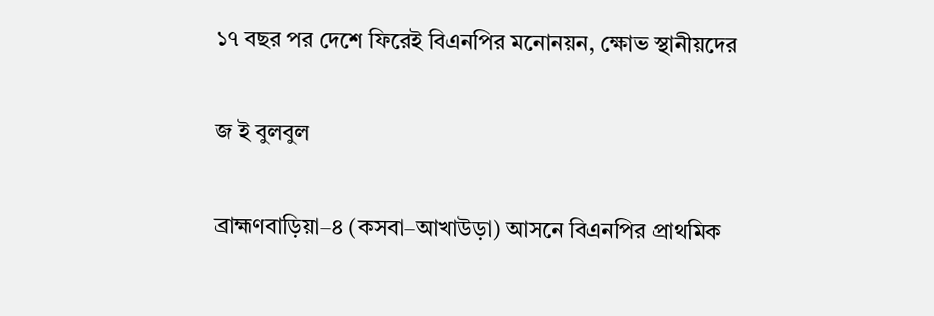১৭ বছর পর দেশে ফিরেই বিএনপির মনোনয়ন, ক্ষোভ স্থানীয়দের

জ ই বুলবুল

ব্রাহ্মণবাড়িয়া–৪ (কসবা–আখাউড়া) আসনে বিএনপির প্রাথমিক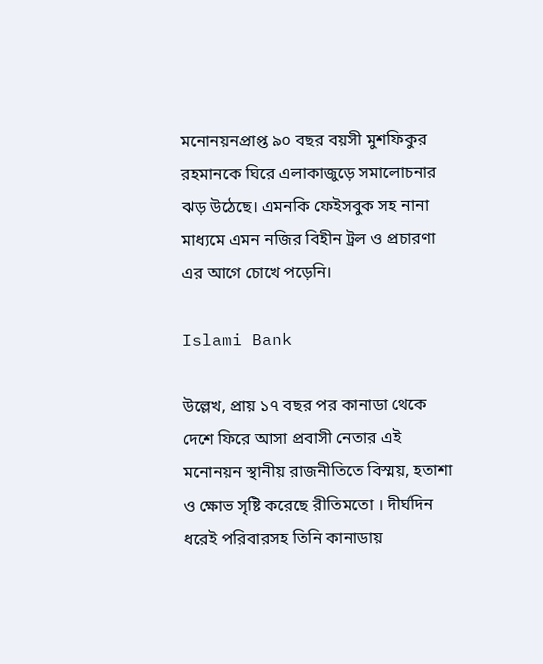মনোনয়নপ্রাপ্ত ৯০ বছর বয়সী মুশফিকুর রহমানকে ঘিরে এলাকাজুড়ে সমালোচনার ঝড় উঠেছে। এমনকি ফেইসবুক সহ নানা মাধ্যমে এমন নজির বিহীন ট্রল ও প্রচারণা এর আগে চোখে পড়েনি।

Islami Bank

উল্লেখ, প্রায় ১৭ বছর পর কানাডা থেকে দেশে ফিরে আসা প্রবাসী নেতার এই মনোনয়ন স্থানীয় রাজনীতিতে বিস্ময়, হতাশা ও ক্ষোভ সৃষ্টি করেছে রীতিমতো । দীর্ঘদিন ধরেই পরিবারসহ তিনি কানাডায়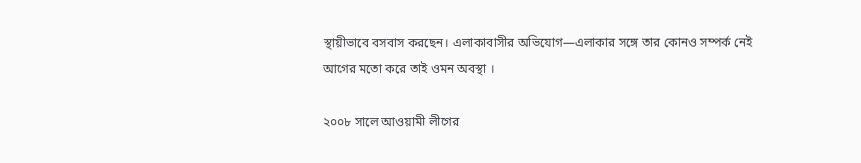স্থায়ীভাবে বসবাস করছেন। এলাকাবাসীর অভিযোগ—এলাকার সঙ্গে তার কোনও সম্পর্ক নেই আগের মতো করে তাই ওমন অবস্থা ।

২০০৮ সালে আওয়ামী লীগের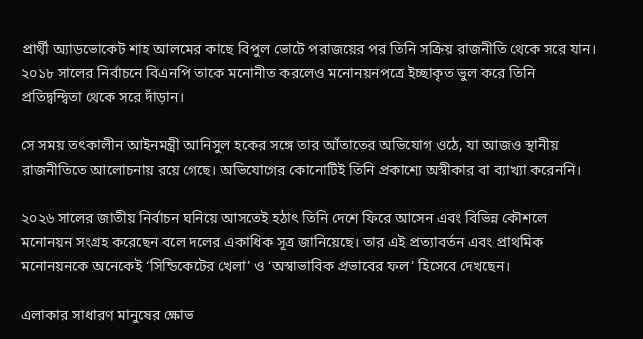প্রার্থী অ্যাডভোকেট শাহ আলমের কাছে বিপুল ভোটে পরাজয়ের পর তিনি সক্রিয় রাজনীতি থেকে সরে যান। ২০১৮ সালের নির্বাচনে বিএনপি তাকে মনোনীত করলেও মনোনয়নপত্রে ইচ্ছাকৃত ভুল করে তিনি প্রতিদ্বন্দ্বিতা থেকে সরে দাঁড়ান।

সে সময় তৎকালীন আইনমন্ত্রী আনিসুল হকের সঙ্গে তার আঁতাতের অভিযোগ ওঠে, যা আজও স্থানীয় রাজনীতিতে আলোচনায় রয়ে গেছে। অভিযোগের কোনোটিই তিনি প্রকাশ্যে অস্বীকার বা ব্যাখ্যা করেননি।

২০২৬ সালের জাতীয় নির্বাচন ঘনিয়ে আসতেই হঠাৎ তিনি দেশে ফিরে আসেন এবং বিভিন্ন কৌশলে মনোনয়ন সংগ্রহ করেছেন বলে দলের একাধিক সূত্র জানিয়েছে। তার এই প্রত্যাবর্তন এবং প্রাথমিক মনোনয়নকে অনেকেই ‘সিন্ডিকেটের খেলা’ ও ‘অস্বাভাবিক প্রভাবের ফল’ হিসেবে দেখছেন।

এলাকার সাধারণ মানুষের ক্ষোভ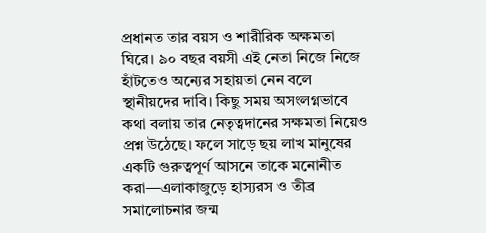প্রধানত তার বয়স ও শারীরিক অক্ষমতা ঘিরে। ৯০ বছর বয়সী এই নেতা নিজে নিজে হাঁটতেও অন্যের সহায়তা নেন বলে স্থানীয়দের দাবি। কিছু সময় অসংলগ্নভাবে কথা বলায় তার নেতৃত্বদানের সক্ষমতা নিয়েও প্রশ্ন উঠেছে। ফলে সাড়ে ছয় লাখ মানুষের একটি গুরুত্বপূর্ণ আসনে তাকে মনোনীত করা—এলাকাজুড়ে হাস্যরস ও তীব্র সমালোচনার জন্ম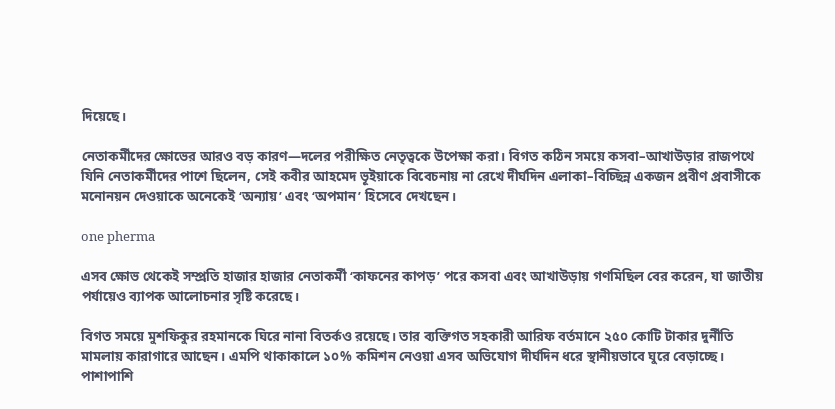দিয়েছে।

নেতাকর্মীদের ক্ষোভের আরও বড় কারণ—দলের পরীক্ষিত নেতৃত্বকে উপেক্ষা করা। বিগত কঠিন সময়ে কসবা–আখাউড়ার রাজপথে যিনি নেতাকর্মীদের পাশে ছিলেন, সেই কবীর আহমেদ ভূইয়াকে বিবেচনায় না রেখে দীর্ঘদিন এলাকা–বিচ্ছিন্ন একজন প্রবীণ প্রবাসীকে মনোনয়ন দেওয়াকে অনেকেই ‘অন্যায়’ এবং ‘অপমান’ হিসেবে দেখছেন।

one pherma

এসব ক্ষোভ থেকেই সম্প্রতি হাজার হাজার নেতাকর্মী ‘কাফনের কাপড়’ পরে কসবা এবং আখাউড়ায় গণমিছিল বের করেন, যা জাতীয় পর্যায়েও ব্যাপক আলোচনার সৃষ্টি করেছে।

বিগত সময়ে মুশফিকুর রহমানকে ঘিরে নানা বিতর্কও রয়েছে। তার ব্যক্তিগত সহকারী আরিফ বর্তমানে ২৫০ কোটি টাকার দুর্নীতি মামলায় কারাগারে আছেন। এমপি থাকাকালে ১০% কমিশন নেওয়া এসব অভিযোগ দীর্ঘদিন ধরে স্থানীয়ভাবে ঘুরে বেড়াচ্ছে। পাশাপাশি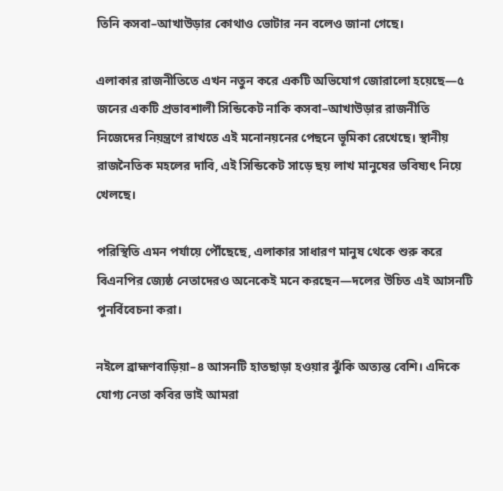তিনি কসবা–আখাউড়ার কোথাও ভোটার নন বলেও জানা গেছে।

এলাকার রাজনীতিতে এখন নতুন করে একটি অভিযোগ জোরালো হয়েছে—৫ জনের একটি প্রভাবশালী সিন্ডিকেট নাকি কসবা–আখাউড়ার রাজনীতি নিজেদের নিয়ন্ত্রণে রাখতে এই মনোনয়নের পেছনে ভূমিকা রেখেছে। স্থানীয় রাজনৈতিক মহলের দাবি, এই সিন্ডিকেট সাড়ে ছয় লাখ মানুষের ভবিষ্যৎ নিয়ে খেলছে।

পরিস্থিতি এমন পর্যায়ে পৌঁছেছে, এলাকার সাধারণ মানুষ থেকে শুরু করে বিএনপির জ্যেষ্ঠ নেতাদেরও অনেকেই মনে করছেন—দলের উচিত এই আসনটি পুনর্বিবেচনা করা।

নইলে ব্রাহ্মণবাড়িয়া–৪ আসনটি হাতছাড়া হওয়ার ঝুঁকি অত্যন্ত বেশি। এদিকে যোগ্য নেতা কবির ভাই আমরা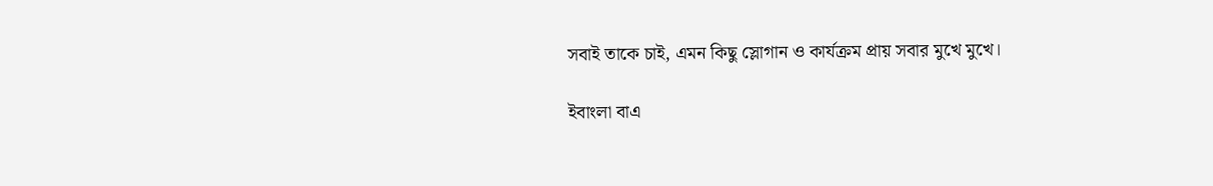সবাই তাকে চাই, এমন কিছু স্লোগান ও কার্যক্রম প্রায় সবার মুখে মুখে।

ইবাংলা বাএ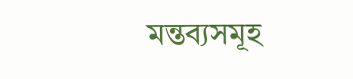মন্তব্যসমূহ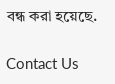বন্ধ করা হয়েছে.

Contact Us